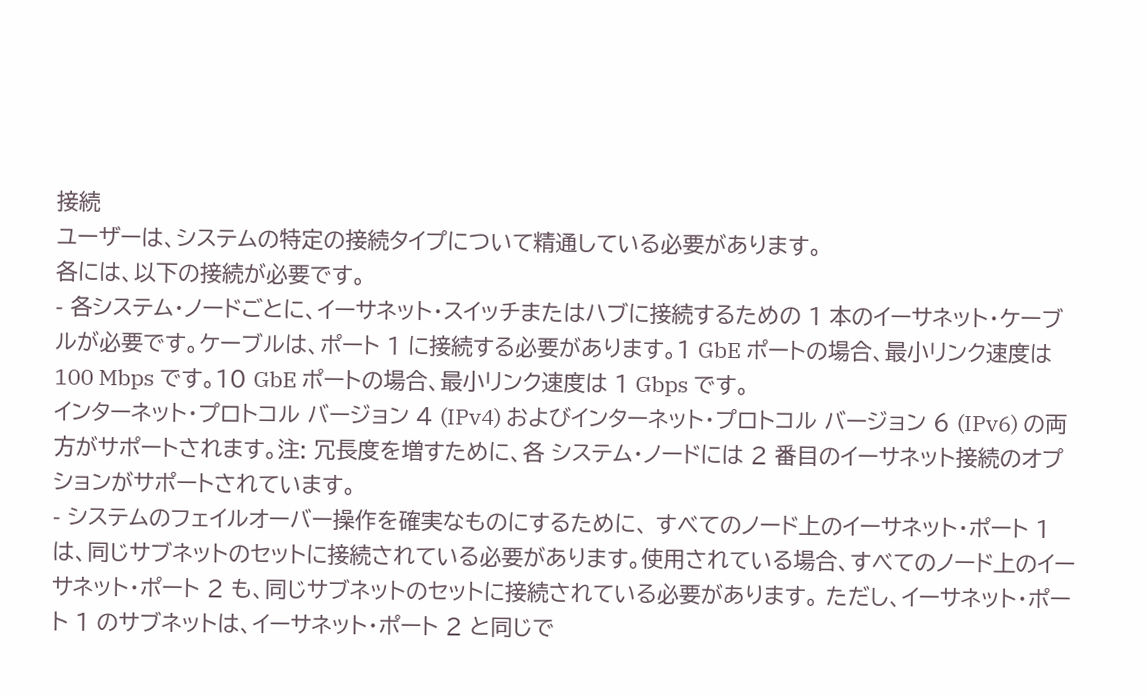接続
ユーザーは、システムの特定の接続タイプについて精通している必要があります。
各には、以下の接続が必要です。
- 各システム・ノードごとに、イーサネット・スイッチまたはハブに接続するための 1 本のイーサネット・ケーブルが必要です。ケーブルは、ポート 1 に接続する必要があります。1 GbE ポートの場合、最小リンク速度は 100 Mbps です。10 GbE ポートの場合、最小リンク速度は 1 Gbps です。
インターネット・プロトコル バージョン 4 (IPv4) およびインターネット・プロトコル バージョン 6 (IPv6) の両方がサポートされます。注: 冗長度を増すために、各 システム・ノードには 2 番目のイーサネット接続のオプションがサポートされています。
- システムのフェイルオーバー操作を確実なものにするために、 すべてのノード上のイーサネット・ポート 1 は、同じサブネットのセットに接続されている必要があります。使用されている場合、すべてのノード上のイーサネット・ポート 2 も、同じサブネットのセットに接続されている必要があります。 ただし、イーサネット・ポート 1 のサブネットは、イーサネット・ポート 2 と同じで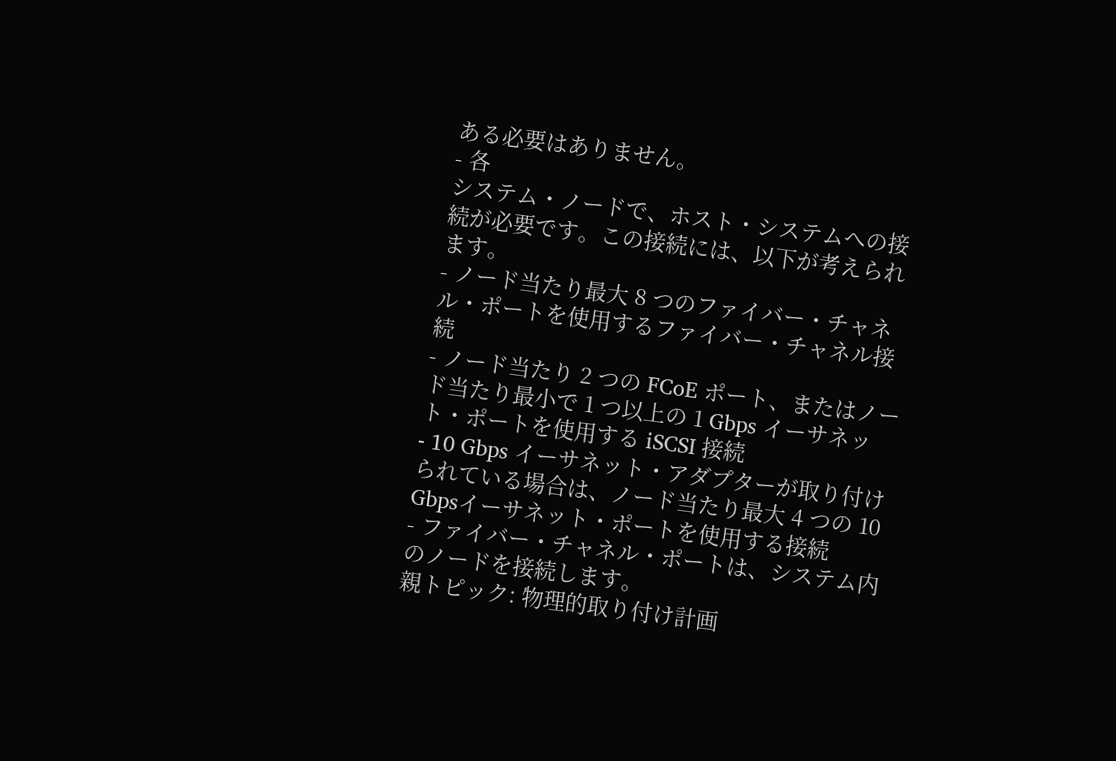ある必要はありません。
- 各
システム・ノードで、ホスト・システムへの接続が必要です。この接続には、以下が考えられます。
- ノード当たり最大 8 つのファイバー・チャネル・ポートを使用するファイバー・チャネル接続
- ノード当たり 2 つの FCoE ポート、またはノード当たり最小で 1 つ以上の 1 Gbps イーサネット・ポートを使用する iSCSI 接続
- 10 Gbps イーサネット・アダプターが取り付けられている場合は、ノード当たり最大 4 つの 10 Gbpsイーサネット・ポートを使用する接続
- ファイバー・チャネル・ポートは、システム内のノードを接続します。
親トピック: 物理的取り付け計画